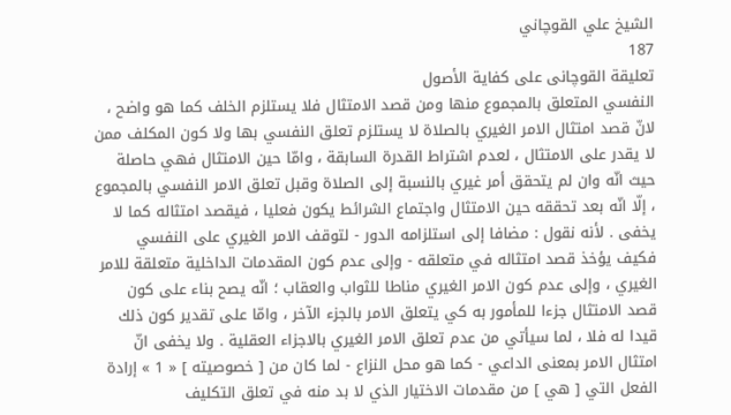الشيخ علي القوچاني
187
تعليقة القوچانى على كفاية الأصول
النفسي المتعلق بالمجموع منها ومن قصد الامتثال فلا يستلزم الخلف كما هو واضح ، لانّ قصد امتثال الامر الغيري بالصلاة لا يستلزم تعلق النفسي بها ولا كون المكلف ممن لا يقدر على الامتثال ، لعدم اشتراط القدرة السابقة ، وامّا حين الامتثال فهي حاصلة حيث انّه وان لم يتحقق أمر غيري بالنسبة إلى الصلاة وقبل تعلق الامر النفسي بالمجموع ، إلّا انّه بعد تحققه حين الامتثال واجتماع الشرائط يكون فعليا ، فيقصد امتثاله كما لا يخفى . لأنه نقول : مضافا إلى استلزامه الدور - لتوقف الامر الغيري على النفسي فكيف يؤخذ قصد امتثاله في متعلقه - وإلى عدم كون المقدمات الداخلية متعلقة للامر الغيري ، وإلى عدم كون الامر الغيري مناطا للثواب والعقاب ؛ انّه يصح بناء على كون قصد الامتثال جزءا للمأمور به كي يتعلق الامر بالجزء الآخر ، وامّا على تقدير كون ذلك قيدا له فلا ، لما سيأتي من عدم تعلق الامر الغيري بالاجزاء العقلية . ولا يخفى انّ امتثال الامر بمعنى الداعي - كما هو محل النزاع - لما كان من [ خصوصيته ] « 1 » إرادة الفعل التي [ هي ] من مقدمات الاختيار الذي لا بد منه في تعلق التكليف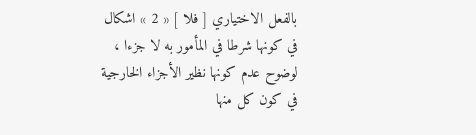بالفعل الاختياري [ فلا ] « 2 » اشكال في كونها شرطا في المأمور به لا جزءا ، لوضوح عدم كونها نظير الأجزاء الخارجية في كون كل منها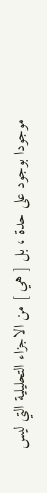موجودا بوجود على حدة ، بل [ هي ] من الاجزاء التحليلية التي ليس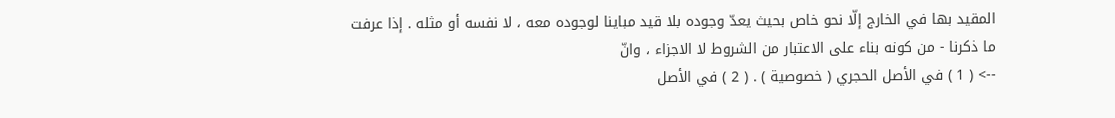المقيد بها في الخارج إلّا نحو خاص بحيث يعدّ وجوده بلا قيد مباينا لوجوده معه ، لا نفسه أو مثله . إذا عرفت ما ذكرنا - من كونه بناء على الاعتبار من الشروط لا الاجزاء ، وانّ
--> ( 1 ) في الأصل الحجري ( خصوصية ) . ( 2 ) في الأصل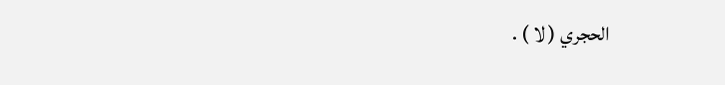الحجري ( لا ) .